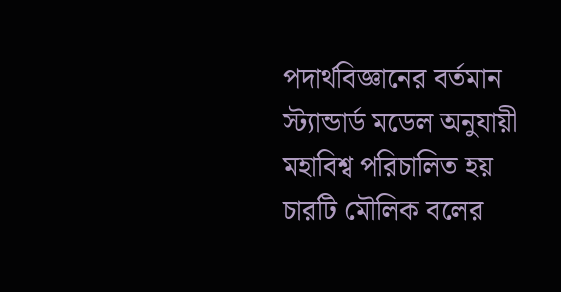পদার্থবিজ্ঞানের বর্তমান স্ট্যান্ডার্ড মডেল অনুযায়ী মহাবিশ্ব পরিচালিত হয় চারটি মৌলিক বলের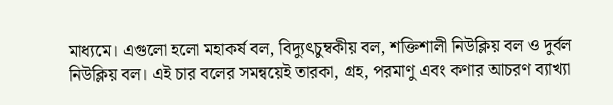মাধ্যমে। এগুলো হলো মহাকর্ষ বল, বিদ্যুৎচুম্বকীয় বল, শক্তিশালী নিউক্লিয় বল ও দুর্বল নিউক্লিয় বল। এই চার বলের সমন্বয়েই তারকা, গ্রহ, পরমাণু এবং কণার আচরণ ব্যাখ্যা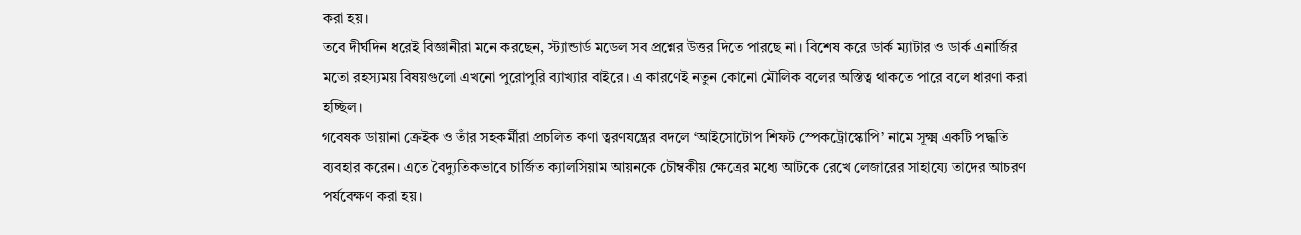করা হয়।
তবে দীর্ঘদিন ধরেই বিজ্ঞানীরা মনে করছেন, স্ট্যান্ডার্ড মডেল সব প্রশ্নের উত্তর দিতে পারছে না। বিশেষ করে ডার্ক ম্যাটার ও ডার্ক এনার্জির মতো রহস্যময় বিষয়গুলো এখনো পুরোপুরি ব্যাখ্যার বাইরে। এ কারণেই নতুন কোনো মৌলিক বলের অস্তিত্ব থাকতে পারে বলে ধারণা করা হচ্ছিল।
গবেষক ডায়ানা ক্রেইক ও তাঁর সহকর্মীরা প্রচলিত কণা ত্বরণযন্ত্রের বদলে ‘আইসোটোপ শিফট স্পেকট্রোস্কোপি’ নামে সূক্ষ্ম একটি পদ্ধতি ব্যবহার করেন। এতে বৈদ্যুতিকভাবে চার্জিত ক্যালসিয়াম আয়নকে চৌম্বকীয় ক্ষেত্রের মধ্যে আটকে রেখে লেজারের সাহায্যে তাদের আচরণ পর্যবেক্ষণ করা হয়।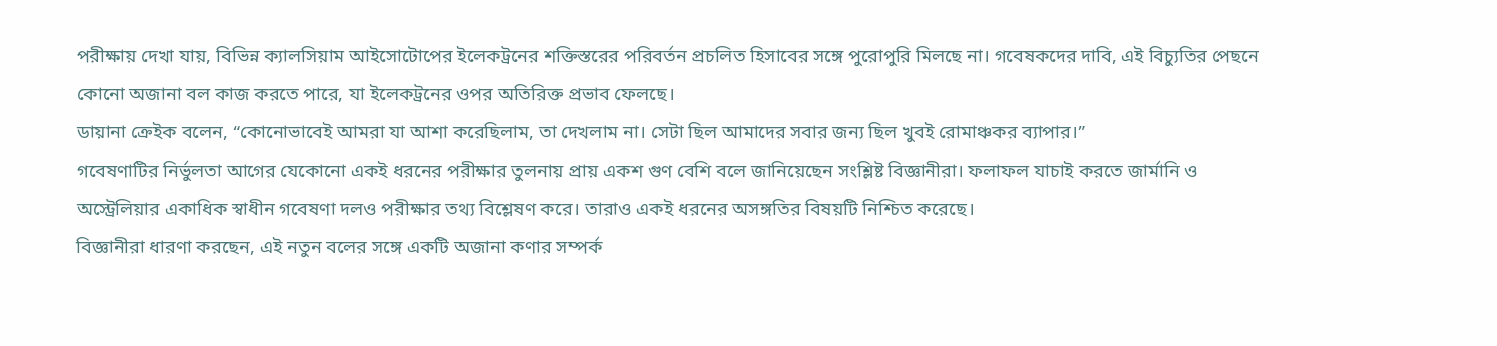পরীক্ষায় দেখা যায়, বিভিন্ন ক্যালসিয়াম আইসোটোপের ইলেকট্রনের শক্তিস্তরের পরিবর্তন প্রচলিত হিসাবের সঙ্গে পুরোপুরি মিলছে না। গবেষকদের দাবি, এই বিচ্যুতির পেছনে কোনো অজানা বল কাজ করতে পারে, যা ইলেকট্রনের ওপর অতিরিক্ত প্রভাব ফেলছে।
ডায়ানা ক্রেইক বলেন, “কোনোভাবেই আমরা যা আশা করেছিলাম, তা দেখলাম না। সেটা ছিল আমাদের সবার জন্য ছিল খুবই রোমাঞ্চকর ব্যাপার।”
গবেষণাটির নির্ভুলতা আগের যেকোনো একই ধরনের পরীক্ষার তুলনায় প্রায় একশ গুণ বেশি বলে জানিয়েছেন সংশ্লিষ্ট বিজ্ঞানীরা। ফলাফল যাচাই করতে জার্মানি ও অস্ট্রেলিয়ার একাধিক স্বাধীন গবেষণা দলও পরীক্ষার তথ্য বিশ্লেষণ করে। তারাও একই ধরনের অসঙ্গতির বিষয়টি নিশ্চিত করেছে।
বিজ্ঞানীরা ধারণা করছেন, এই নতুন বলের সঙ্গে একটি অজানা কণার সম্পর্ক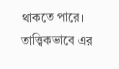থাকতে পারে। তাত্ত্বিকভাবে এর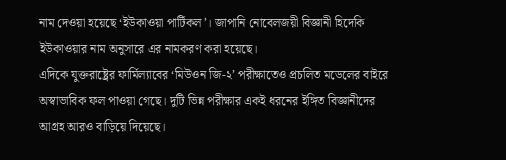নাম দেওয়া হয়েছে ‘ইউকাওয়া পার্টিকল’। জাপানি নোবেলজয়ী বিজ্ঞানী হিদেকি ইউকাওয়ার নাম অনুসারে এর নামকরণ করা হয়েছে।
এদিকে যুক্তরাষ্ট্রের ফার্মিল্যাবের ‘মিউওন জি-২’ পরীক্ষাতেও প্রচলিত মডেলের বাইরে অস্বাভাবিক ফল পাওয়া গেছে। দুটি ভিন্ন পরীক্ষার একই ধরনের ইঙ্গিত বিজ্ঞানীদের আগ্রহ আরও বাড়িয়ে দিয়েছে।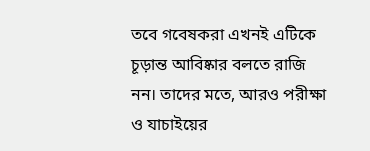তবে গবেষকরা এখনই এটিকে চূড়ান্ত আবিষ্কার বলতে রাজি নন। তাদের মতে, আরও পরীক্ষা ও যাচাইয়ের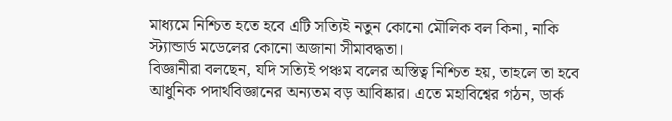মাধ্যমে নিশ্চিত হতে হবে এটি সত্যিই নতুন কোনো মৌলিক বল কিনা, নাকি স্ট্যান্ডার্ড মডেলের কোনো অজানা সীমাবদ্ধতা।
বিজ্ঞানীরা বলছেন, যদি সত্যিই পঞ্চম বলের অস্তিত্ব নিশ্চিত হয়, তাহলে তা হবে আধুনিক পদার্থবিজ্ঞানের অন্যতম বড় আবিষ্কার। এতে মহাবিশ্বের গঠন, ডার্ক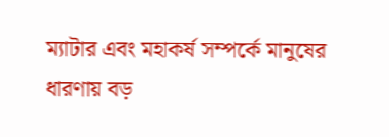ম্যাটার এবং মহাকর্ষ সম্পর্কে মানুষের ধারণায় বড়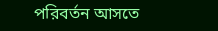পরিবর্তন আসতে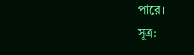পারে।
সূত্র: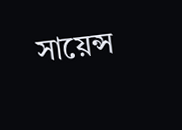সায়েন্স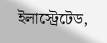ইলাস্ট্রেটেড,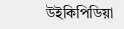উইকিপিডিয়া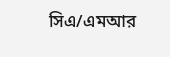সিএ/এমআর